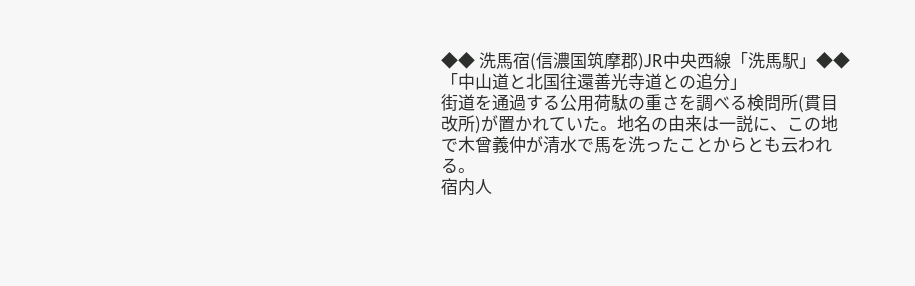◆◆ 洗馬宿(信濃国筑摩郡)JR中央西線「洗馬駅」◆◆
「中山道と北国往還善光寺道との追分」
街道を通過する公用荷駄の重さを調べる検問所(貫目
改所)が置かれていた。地名の由来は一説に、この地
で木曾義仲が清水で馬を洗ったことからとも云われる。
宿内人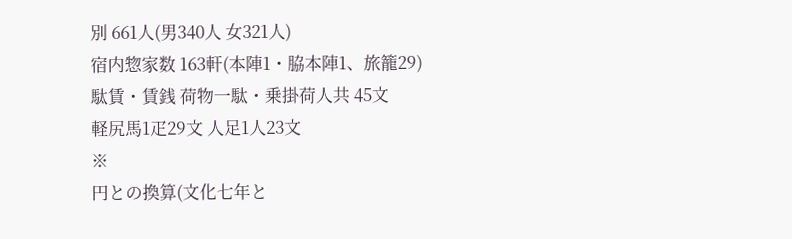別 661人(男340人 女321人)
宿内惣家数 163軒(本陣1・脇本陣1、旅籠29)
駄賃・賃銭 荷物一駄・乗掛荷人共 45文
軽尻馬1疋29文 人足1人23文
※
円との換算(文化七年と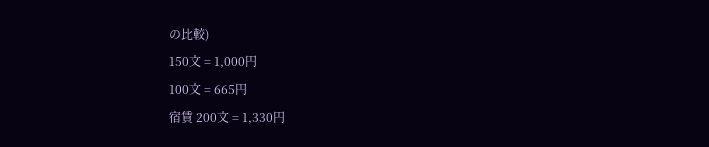の比較)
150文 = 1,000円
100文 = 665円
宿賃 200文 = 1,330円